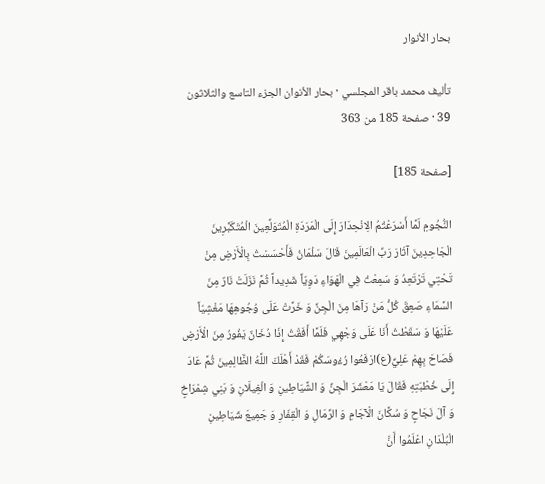بحار الأنوار

تأليف محمد باقر المجلسي · بحار الأنوان الجزء التاسع والثلاثون 39 · صفحة 185 من 363

[صفحة 185]

النُّجُومِ لَمَّا أَسْرَعْتُمُ الِانْحِدَارَ إِلَى الْمَرَدَةِ الْمُتَوَلِّعِينَ الْمُتَكَبِّرِينَ الْجَاحِدِينَ آثَارَ رَبِّ الْعَالَمِينَ قَالَ سَلْمَانُ فَأَحْسَسْتُ بِالْأَرْضِ مِنْ تَحْتِي تَرْتَعِدُ وَ سَمِعْتُ فِي الْهَوَاءِ دَوِيّاً شَدِيداً ثُمَّ نَزَلَتْ نَارٌ مِنَ السَّمَاءِ صَعِقَ كُلُّ مَنْ رَآهَا مِنَ الْجِنِّ وَ خَرَّتْ عَلَى وُجُوهِهَا مَغْشِيّاً عَلَيْهَا وَ سَقَطْتُ أَنَا عَلَى وَجْهِي فَلَمَّا أَفَقْتُ إِذَا دُخَانٌ يَفُورُ مِنَ الْأَرْضِ فَصَاحَ بِهِمْ عَلِيٌّ(ع)ارْفَعُوا رُءُوسَكُمْ فَقَدْ أَهْلَكَ اللَّهُ الظَّالِمِينَ ثُمَّ عَادَ إِلَى خُطْبَتِهِ فَقَالَ يَا مَعْشَرَ الْجِنِّ وَ الشَّيَاطِينِ وَ الْغِيلَانِ وَ بَنِي شِمْرَاخٍ وَ آلَ نَجَاحٍ وَ سُكَّانَ الْآجَامِ وَ الرِّمَالِ وَ الْقِفَارِ وَ جَمِيعَ شَيَاطِينِ الْبُلْدَانِ اعْلَمُوا أَنَّ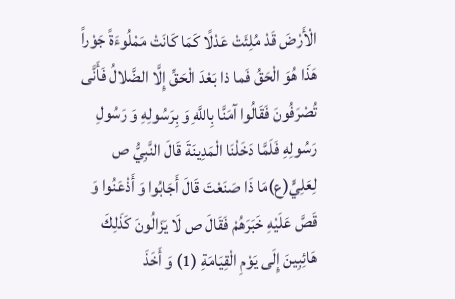الْأَرْضَ قَدْ مُلِئَتْ عَدْلًا كَمَا كَانَتْ مَمْلُوءَةً جَوْراً هَذَا هُوَ الْحَقُ فَما ذا بَعْدَ الْحَقِّ إِلَّا الضَّلالُ فَأَنَّى تُصْرَفُونَ فَقَالُوا آمَنَّا بِاللَّهِ وَ بِرَسُولِهِ وَ رَسُولِ رَسُولِهِ فَلَمَّا دَخَلْنَا الْمَدِينَةَ قَالَ النَّبِيُّ ص لِعَلِيٍّ(ع)مَا ذَا صَنَعْتَ قَالَ أَجَابُوا وَ أَذْعَنُوا وَ قَصَّ عَلَيْهِ خَبَرَهُمْ فَقَالَ ص لَا يَزَالُونَ كَذَلِكَ هَائِبِينَ إِلَى يَوْمِ الْقِيَامَةِ (1) وَ أَخَذَ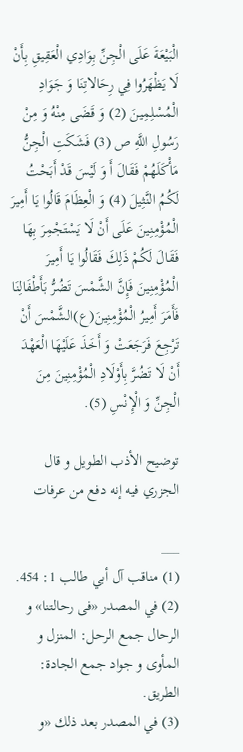الْبَيْعَةَ عَلَى الْجِنِّ بِوَادِي الْعَقِيقِ بِأَنْ لَا يَظْهَرُوا فِي رِحَالاتِنَا وَ جَوَادِ الْمُسْلِمِينَ (2) وَ قَضَى مِنْهُ وَ مِنْ رَسُولِ اللَّهِ ص (3) فَشَكَتِ الْجِنُّ مَأْكَلَهُمْ فَقَالَ أَ وَ لَيْسَ قَدْ أَبَحْتُ لَكُمُ النَّثِيلَ (4) وَ الْعِظَامَ قَالُوا يَا أَمِيرَ الْمُؤْمِنِينَ عَلَى أَنْ لَا يَسْتَجْمِرَ بِهَا فَقَالَ لَكُمْ ذَلِكَ فَقَالُوا يَا أَمِيرَ الْمُؤْمِنِينَ فَإِنَّ الشَّمْسَ تَضُرُّ بَأَطْفَالِنَا فَأَمَرَ أَمِيرُ الْمُؤْمِنِينَ(ع)الشَّمْسَ أَنْ تَرْجِعَ فَرَجَعَتْ وَ أَخَذَ عَلَيْهَا الْعَهْدَ أَنْ لَا تَضُرَّ بِأَوْلَادِ الْمُؤْمِنِينَ مِنَ الْجِنِّ وَ الْإِنْسِ (5).

توضيح الأذب الطويل و قال الجزري فيه إنه دفع من عرفات

___
(1) مناقب آل أبي طالب 1: 454.
(2) في المصدر «فى رحالتنا» و الرحال جمع الرحل: المنزل و المأوى و جواد جمع الجادة: الطريق.
(3) في المصدر بعد ذلك «و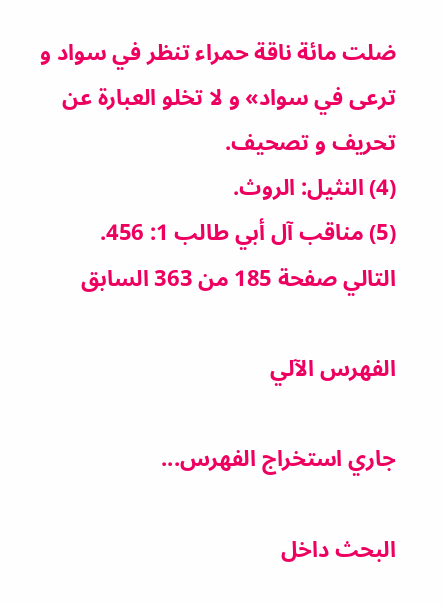ضلت مائة ناقة حمراء تنظر في سواد و ترعى في سواد» و لا تخلو العبارة عن تحريف و تصحيف.
(4) النثيل: الروث.
(5) مناقب آل أبي طالب 1: 456.
التالي صفحة 185 من 363 السابق

الفهرس الآلي

جاري استخراج الفهرس...

البحث داخل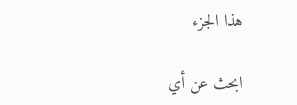هذا الجزء

ابحث عن أي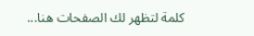كلمة لتظهر لك الصفحات هنا...